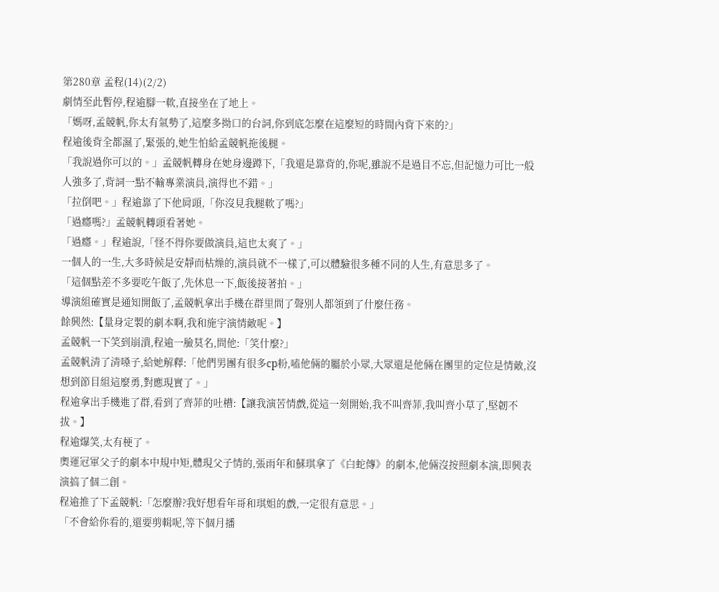第280章 孟程(14)(2/2)
劇情至此暫停,程逾腳一軟,直接坐在了地上。
「媽呀,孟競帆,你太有氣勢了,這麼多拗口的台詞,你到底怎麼在這麼短的時間內背下來的?」
程逾後背全都濕了,緊張的,她生怕給孟競帆拖後腿。
「我說過你可以的。」孟競帆轉身在她身邊蹲下,「我還是靠背的,你呢,雖說不是過目不忘,但記憶力可比一般人強多了,背詞一點不輸專業演員,演得也不錯。」
「拉倒吧。」程逾靠了下他肩頭,「你沒見我腿軟了嗎?」
「過癮嗎?」孟競帆轉頭看著她。
「過癮。」程逾說,「怪不得你要做演員,這也太爽了。」
一個人的一生,大多時候是安靜而枯燥的,演員就不一樣了,可以體驗很多種不同的人生,有意思多了。
「這個點差不多要吃午飯了,先休息一下,飯後接著拍。」
導演組確實是通知開飯了,孟競帆拿出手機在群里問了聲別人都領到了什麼任務。
餘興然:【量身定製的劇本啊,我和施宇演情敵呢。】
孟競帆一下笑到崩潰,程逾一臉莫名,問他:「笑什麼?」
孟競帆清了清嗓子,給她解釋:「他們男團有很多cp粉,嗑他倆的屬於小眾,大眾還是他倆在團里的定位是情敵,沒想到節目組這麼勇,對應現實了。」
程逾拿出手機進了群,看到了齊菲的吐槽:【讓我演苦情戲,從這一刻開始,我不叫齊菲,我叫齊小草了,堅韌不拔。】
程逾爆笑,太有梗了。
奧運冠軍父子的劇本中規中矩,體現父子情的,張雨年和蘇琪拿了《白蛇傳》的劇本,他倆沒按照劇本演,即興表演搞了個二創。
程逾推了下孟競帆:「怎麼辦?我好想看年哥和琪姐的戲,一定很有意思。」
「不會給你看的,還要剪輯呢,等下個月播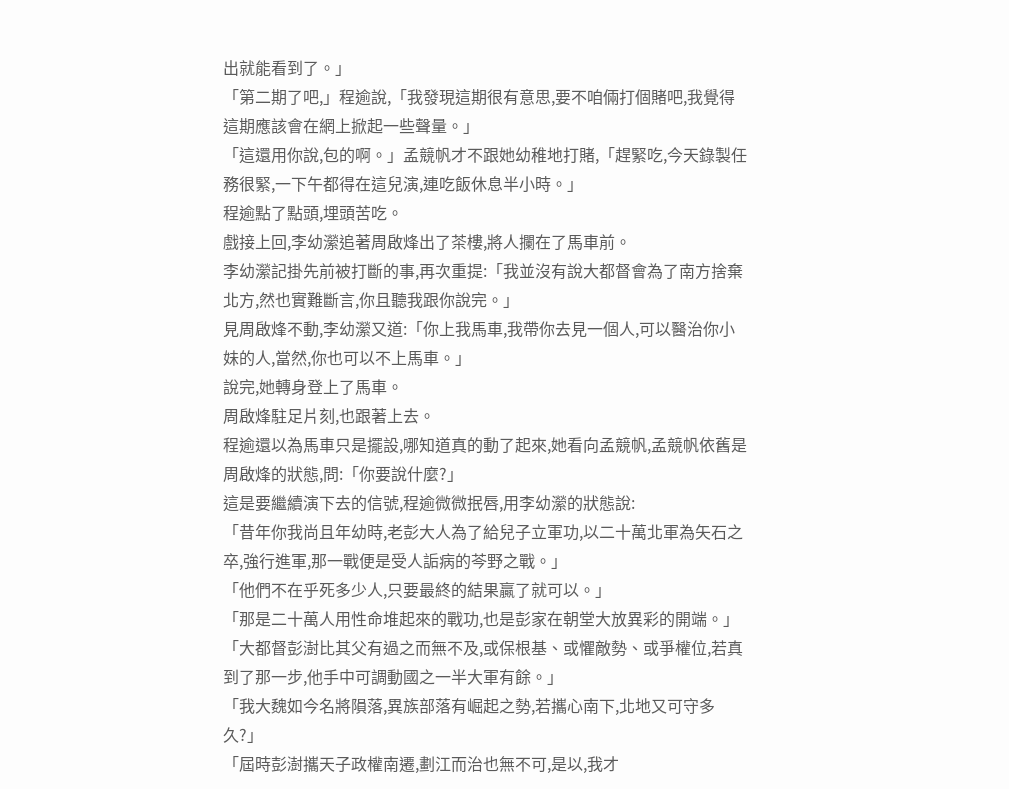出就能看到了。」
「第二期了吧,」程逾說,「我發現這期很有意思,要不咱倆打個賭吧,我覺得這期應該會在網上掀起一些聲量。」
「這還用你說,包的啊。」孟競帆才不跟她幼稚地打賭,「趕緊吃,今天錄製任務很緊,一下午都得在這兒演,連吃飯休息半小時。」
程逾點了點頭,埋頭苦吃。
戲接上回,李幼瀠追著周啟烽出了茶樓,將人攔在了馬車前。
李幼瀠記掛先前被打斷的事,再次重提:「我並沒有說大都督會為了南方捨棄北方,然也實難斷言,你且聽我跟你說完。」
見周啟烽不動,李幼瀠又道:「你上我馬車,我帶你去見一個人,可以醫治你小妹的人,當然,你也可以不上馬車。」
說完,她轉身登上了馬車。
周啟烽駐足片刻,也跟著上去。
程逾還以為馬車只是擺設,哪知道真的動了起來,她看向孟競帆,孟競帆依舊是周啟烽的狀態,問:「你要說什麼?」
這是要繼續演下去的信號,程逾微微抿唇,用李幼瀠的狀態說:
「昔年你我尚且年幼時,老彭大人為了給兒子立軍功,以二十萬北軍為矢石之卒,強行進軍,那一戰便是受人詬病的芩野之戰。」
「他們不在乎死多少人,只要最終的結果贏了就可以。」
「那是二十萬人用性命堆起來的戰功,也是彭家在朝堂大放異彩的開端。」
「大都督彭澍比其父有過之而無不及,或保根基、或懼敵勢、或爭權位,若真到了那一步,他手中可調動國之一半大軍有餘。」
「我大魏如今名將隕落,異族部落有崛起之勢,若攜心南下,北地又可守多久?」
「屆時彭澍攜天子政權南遷,劃江而治也無不可,是以,我才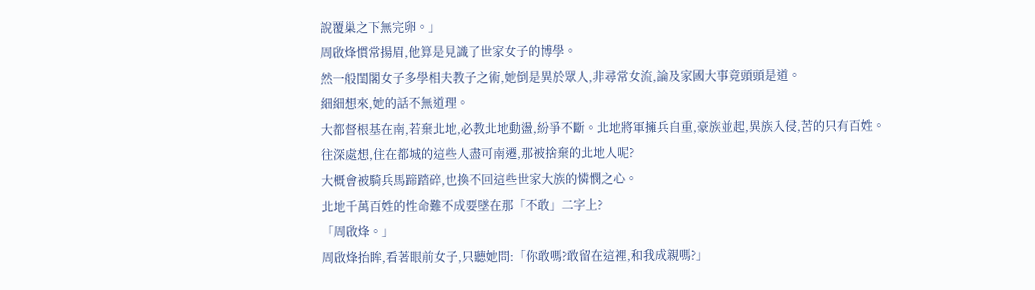說覆巢之下無完卵。」
周啟烽慣常揚眉,他算是見識了世家女子的博學。
然一般閨閣女子多學相夫教子之術,她倒是異於眾人,非尋常女流,論及家國大事竟頭頭是道。
細細想來,她的話不無道理。
大都督根基在南,若棄北地,必教北地動盪,紛爭不斷。北地將軍擁兵自重,豪族並起,異族入侵,苦的只有百姓。
往深處想,住在都城的這些人盡可南遷,那被捨棄的北地人呢?
大概會被騎兵馬蹄踏碎,也換不回這些世家大族的憐憫之心。
北地千萬百姓的性命難不成要墜在那「不敢」二字上?
「周啟烽。」
周啟烽抬眸,看著眼前女子,只聽她問:「你敢嗎?敢留在這裡,和我成親嗎?」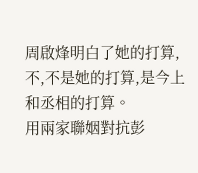周啟烽明白了她的打算,不,不是她的打算,是今上和丞相的打算。
用兩家聯姻對抗彭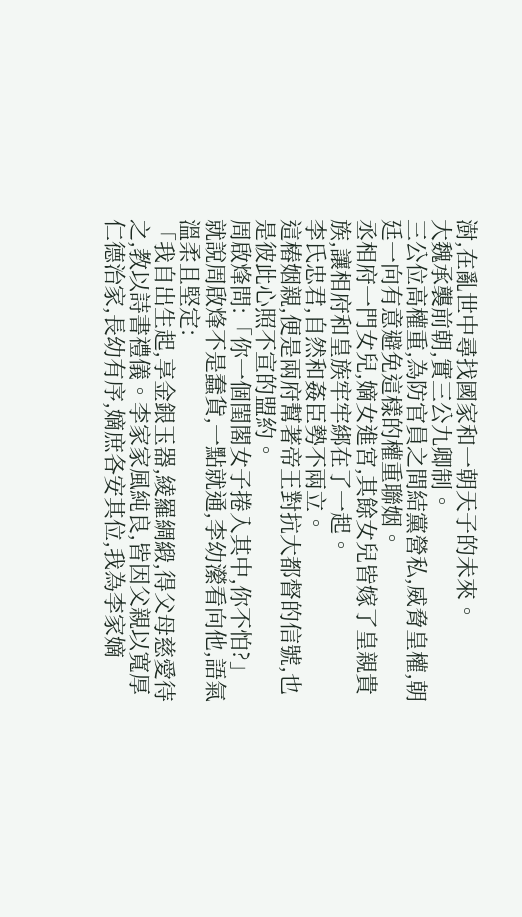澍,在亂世中尋找國家和一朝天子的未來。
大魏承襲前朝,實三公九卿制。
三公位高權重,為防官員之間結黨營私,威脅皇權,朝廷一向有意避免這樣的權重聯姻。
丞相府一門女兒,嫡女進宮,其餘女兒皆嫁了皇親貴族,讓相府和皇族牢牢綁在了一起。
李氏忠君,自然和姦臣勢不兩立。
這樁姻親,便是兩府幫著帝王對抗大都督的信號,也是彼此心照不宣的盟約。
周啟烽問:「你一個閨閣女子捲入其中,你不怕?」
就說周啟烽不是蠢貨,一點就通,李幼瀠看向他,語氣溫柔且堅定:
「我自出生起,享金銀玉器,綾羅綢緞,得父母慈愛待之,教以詩書禮儀。李家家風純良,皆因父親以寬厚仁德治家,長幼有序,嫡庶各安其位,我為李家嫡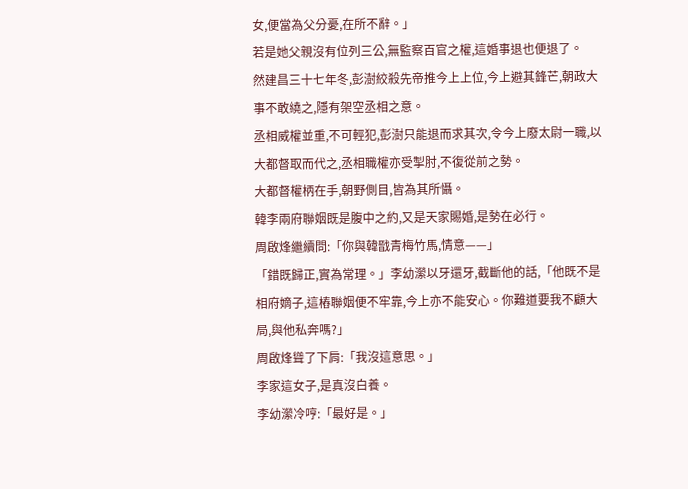女,便當為父分憂,在所不辭。」
若是她父親沒有位列三公,無監察百官之權,這婚事退也便退了。
然建昌三十七年冬,彭澍絞殺先帝推今上上位,今上避其鋒芒,朝政大事不敢繞之,隱有架空丞相之意。
丞相威權並重,不可輕犯,彭澍只能退而求其次,令今上廢太尉一職,以大都督取而代之,丞相職權亦受掣肘,不復從前之勢。
大都督權柄在手,朝野側目,皆為其所懾。
韓李兩府聯姻既是腹中之約,又是天家賜婚,是勢在必行。
周啟烽繼續問:「你與韓戩青梅竹馬,情意——」
「錯既歸正,實為常理。」李幼瀠以牙還牙,截斷他的話,「他既不是相府嫡子,這樁聯姻便不牢靠,今上亦不能安心。你難道要我不顧大局,與他私奔嗎?」
周啟烽聳了下肩:「我沒這意思。」
李家這女子,是真沒白養。
李幼瀠冷哼:「最好是。」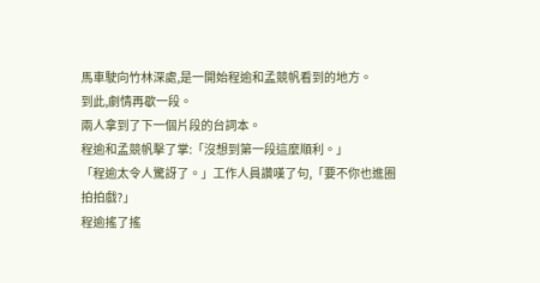馬車駛向竹林深處,是一開始程逾和孟競帆看到的地方。
到此,劇情再歇一段。
兩人拿到了下一個片段的台詞本。
程逾和孟競帆擊了掌:「沒想到第一段這麼順利。」
「程逾太令人驚訝了。」工作人員讚嘆了句,「要不你也進圈拍拍戲?」
程逾搖了搖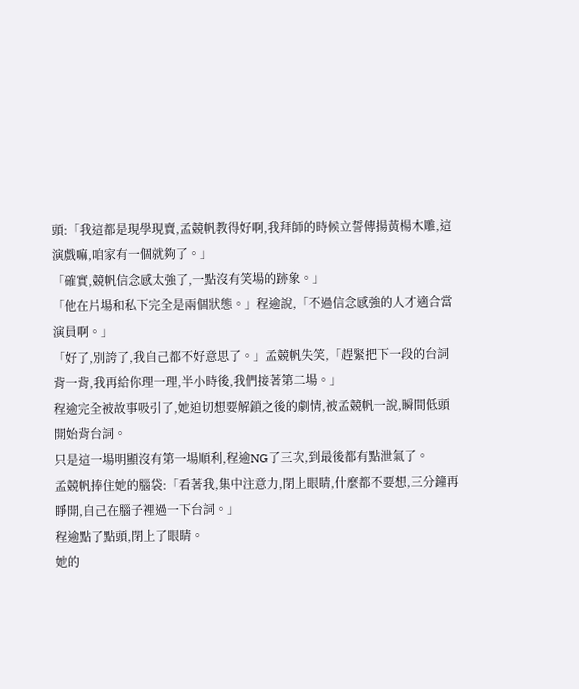頭:「我這都是現學現賣,孟競帆教得好啊,我拜師的時候立誓傳揚黃楊木雕,這演戲嘛,咱家有一個就夠了。」
「確實,競帆信念感太強了,一點沒有笑場的跡象。」
「他在片場和私下完全是兩個狀態。」程逾說,「不過信念感強的人才適合當演員啊。」
「好了,別誇了,我自己都不好意思了。」孟競帆失笑,「趕緊把下一段的台詞背一背,我再給你理一理,半小時後,我們接著第二場。」
程逾完全被故事吸引了,她迫切想要解鎖之後的劇情,被孟競帆一說,瞬間低頭開始背台詞。
只是這一場明顯沒有第一場順利,程逾NG了三次,到最後都有點泄氣了。
孟競帆捧住她的腦袋:「看著我,集中注意力,閉上眼睛,什麼都不要想,三分鐘再睜開,自己在腦子裡過一下台詞。」
程逾點了點頭,閉上了眼睛。
她的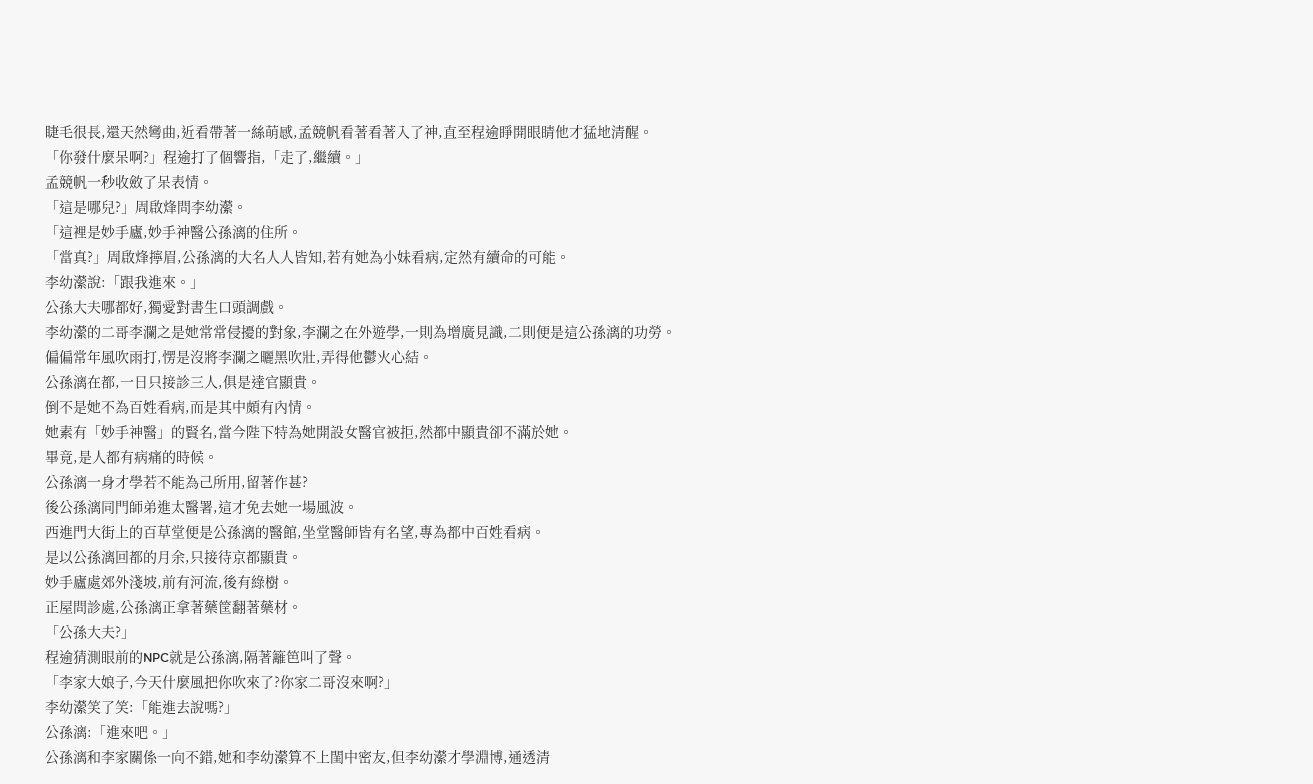睫毛很長,還天然彎曲,近看帶著一絲萌感,孟競帆看著看著入了神,直至程逾睜開眼睛他才猛地清醒。
「你發什麼呆啊?」程逾打了個響指,「走了,繼續。」
孟競帆一秒收斂了呆表情。
「這是哪兒?」周啟烽問李幼瀠。
「這裡是妙手廬,妙手神醫公孫漓的住所。
「當真?」周啟烽擰眉,公孫漓的大名人人皆知,若有她為小妹看病,定然有續命的可能。
李幼瀠說:「跟我進來。」
公孫大夫哪都好,獨愛對書生口頭調戲。
李幼瀠的二哥李瀾之是她常常侵擾的對象,李瀾之在外遊學,一則為增廣見識,二則便是這公孫漓的功勞。
偏偏常年風吹雨打,愣是沒將李瀾之曬黑吹壯,弄得他鬱火心結。
公孫漓在都,一日只接診三人,俱是達官顯貴。
倒不是她不為百姓看病,而是其中頗有內情。
她素有「妙手神醫」的賢名,當今陛下特為她開設女醫官被拒,然都中顯貴卻不滿於她。
畢竟,是人都有病痛的時候。
公孫漓一身才學若不能為己所用,留著作甚?
後公孫漓同門師弟進太醫署,這才免去她一場風波。
西進門大街上的百草堂便是公孫漓的醫館,坐堂醫師皆有名望,專為都中百姓看病。
是以公孫漓回都的月余,只接待京都顯貴。
妙手廬處郊外淺坡,前有河流,後有綠樹。
正屋問診處,公孫漓正拿著藥筐翻著藥材。
「公孫大夫?」
程逾猜測眼前的NPC就是公孫漓,隔著籬笆叫了聲。
「李家大娘子,今天什麼風把你吹來了?你家二哥沒來啊?」
李幼瀠笑了笑:「能進去說嗎?」
公孫漓:「進來吧。」
公孫漓和李家關係一向不錯,她和李幼瀠算不上閨中密友,但李幼瀠才學淵博,通透清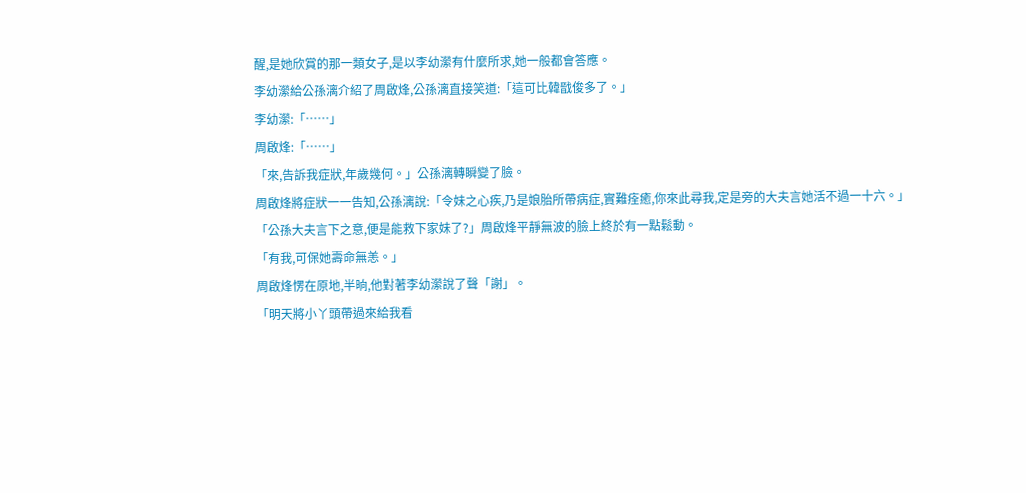醒,是她欣賞的那一類女子,是以李幼瀠有什麼所求,她一般都會答應。
李幼瀠給公孫漓介紹了周啟烽,公孫漓直接笑道:「這可比韓戩俊多了。」
李幼瀠:「……」
周啟烽:「……」
「來,告訴我症狀,年歲幾何。」公孫漓轉瞬變了臉。
周啟烽將症狀一一告知,公孫漓說:「令妹之心疾,乃是娘胎所帶病症,實難痊癒,你來此尋我,定是旁的大夫言她活不過一十六。」
「公孫大夫言下之意,便是能救下家妹了?」周啟烽平靜無波的臉上終於有一點鬆動。
「有我,可保她壽命無恙。」
周啟烽愣在原地,半晌,他對著李幼瀠說了聲「謝」。
「明天將小丫頭帶過來給我看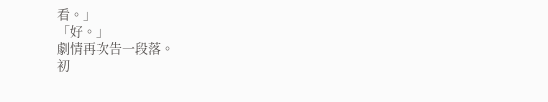看。」
「好。」
劇情再次告一段落。
初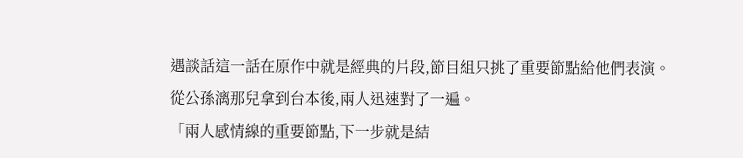遇談話這一話在原作中就是經典的片段,節目組只挑了重要節點給他們表演。
從公孫漓那兒拿到台本後,兩人迅速對了一遍。
「兩人感情線的重要節點,下一步就是結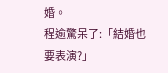婚。
程逾驚呆了:「結婚也要表演?」